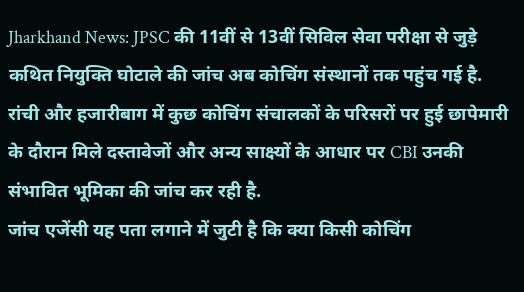Jharkhand News: JPSC की 11वीं से 13वीं सिविल सेवा परीक्षा से जुड़े कथित नियुक्ति घोटाले की जांच अब कोचिंग संस्थानों तक पहुंच गई है. रांची और हजारीबाग में कुछ कोचिंग संचालकों के परिसरों पर हुई छापेमारी के दौरान मिले दस्तावेजों और अन्य साक्ष्यों के आधार पर CBI उनकी संभावित भूमिका की जांच कर रही है.
जांच एजेंसी यह पता लगाने में जुटी है कि क्या किसी कोचिंग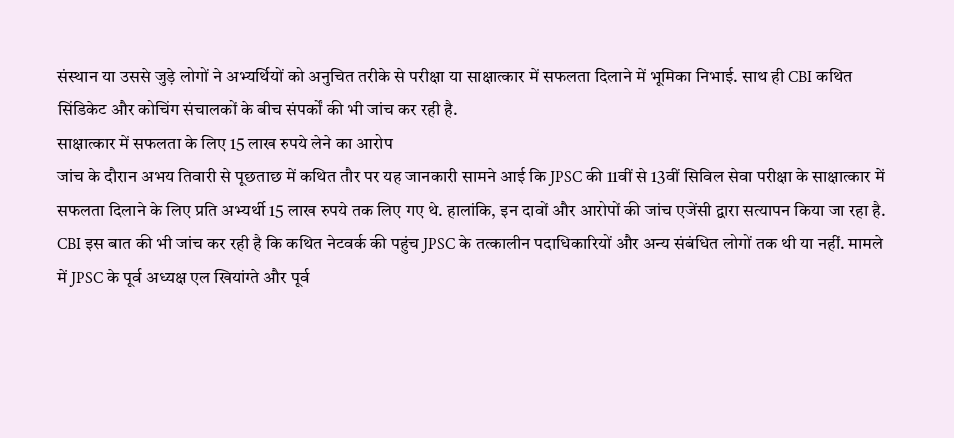संस्थान या उससे जुड़े लोगों ने अभ्यर्थियों को अनुचित तरीके से परीक्षा या साक्षात्कार में सफलता दिलाने में भूमिका निभाई. साथ ही CBI कथित सिंडिकेट और कोचिंग संचालकों के बीच संपर्कों की भी जांच कर रही है.
साक्षात्कार में सफलता के लिए 15 लाख रुपये लेने का आरोप
जांच के दौरान अभय तिवारी से पूछताछ में कथित तौर पर यह जानकारी सामने आई कि JPSC की 11वीं से 13वीं सिविल सेवा परीक्षा के साक्षात्कार में सफलता दिलाने के लिए प्रति अभ्यर्थी 15 लाख रुपये तक लिए गए थे. हालांकि, इन दावों और आरोपों की जांच एजेंसी द्वारा सत्यापन किया जा रहा है.
CBI इस बात की भी जांच कर रही है कि कथित नेटवर्क की पहुंच JPSC के तत्कालीन पदाधिकारियों और अन्य संबंधित लोगों तक थी या नहीं. मामले में JPSC के पूर्व अध्यक्ष एल खियांग्ते और पूर्व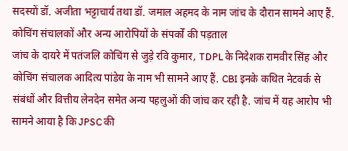सदस्यों डॉ. अजीता भट्टाचार्य तथा डॉ. जमाल अहमद के नाम जांच के दौरान सामने आए हैं.
कोचिंग संचालकों और अन्य आरोपियों के संपर्कों की पड़ताल
जांच के दायरे में पतंजलि कोचिंग से जुड़े रवि कुमार, TDPL के निदेशक रामवीर सिंह और कोचिंग संचालक आदित्य पांडेय के नाम भी सामने आए हैं. CBI इनके कथित नेटवर्क से संबंधों और वित्तीय लेनदेन समेत अन्य पहलुओं की जांच कर रही है. जांच में यह आरोप भी सामने आया है कि JPSC की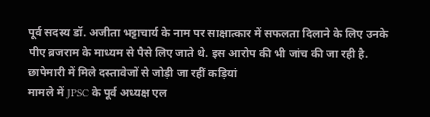पूर्व सदस्य डॉ. अजीता भट्टाचार्य के नाम पर साक्षात्कार में सफलता दिलाने के लिए उनके पीए ब्रजराम के माध्यम से पैसे लिए जाते थे. इस आरोप की भी जांच की जा रही है.
छापेमारी में मिले दस्तावेजों से जोड़ी जा रहीं कड़ियां
मामले में JPSC के पूर्व अध्यक्ष एल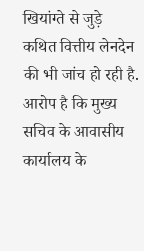खियांग्ते से जुड़े कथित वित्तीय लेनदेन की भी जांच हो रही है. आरोप है कि मुख्य सचिव के आवासीय कार्यालय के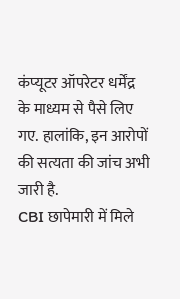कंप्यूटर ऑपरेटर धर्मेंद्र के माध्यम से पैसे लिए गए. हालांकि, इन आरोपों की सत्यता की जांच अभी जारी है.
CBI छापेमारी में मिले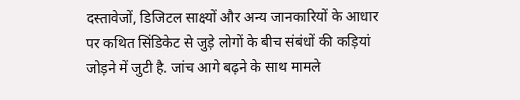दस्तावेजों, डिजिटल साक्ष्यों और अन्य जानकारियों के आधार पर कथित सिंडिकेट से जुड़े लोगों के बीच संबंधों की कड़ियां जोड़ने में जुटी है. जांच आगे बढ़ने के साथ मामले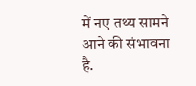में नए तथ्य सामने आने की संभावना है.